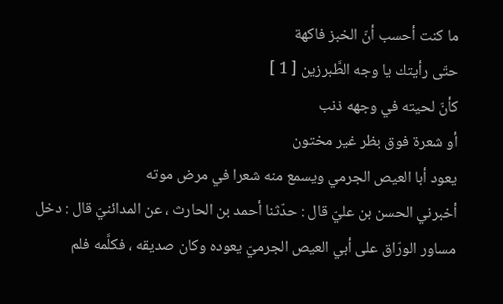ما كنت أحسب أنّ الخبز فاكهة
حتّى رأيتك يا وجه الطَّبرزين [ 1 ]
كأنّ لحيته في وجهه ذنب
أو شعرة فوق بظر غير مختون
يعود أبا العيص الجرمي ويسمع منه شعرا في مرض موته
أخبرني الحسن بن عليّ قال : حدّثنا أحمد بن الحارث ، عن المدائنيّ قال : دخل مساور الورّاق على أبي العيص الجرميّ يعوده وكان صديقه ، فكلَّمه فلم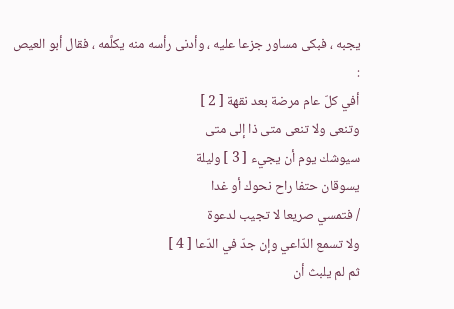يجبه ، فبكى مساور جزعا عليه ، وأدنى رأسه منه يكلَّمه ، فقال أبو العيص :
أفي كلّ عام مرضة بعد نقهة [ 2 ]
وتنعى ولا تنعى متى ذا إلى متى
سيوشك يوم أن يجيء [ 3 ] وليلة
يسوقان حتفا راح نحوك أو غدا
/ فتمسي صريعا لا تجيب لدعوة
ولا تسمع الدّاعي وإن جدّ في الدّعا [ 4 ]
ثم لم يلبث أن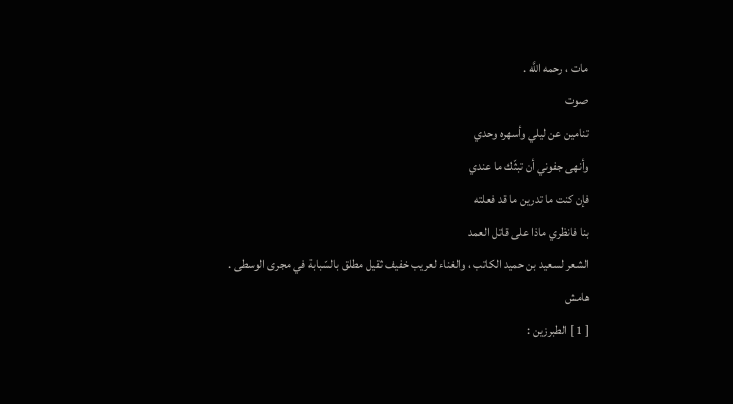مات ، رحمه اللَّه .
صوت
تنامين عن ليلي وأسهره وحدي
وأنهى جفوني أن تبثّك ما عندي
فإن كنت ما تدرين ما قد فعلته
بنا فانظري ماذا على قاتل العمد
الشعر لسعيد بن حميد الكاتب ، والغناء لعريب خفيف ثقيل مطلق بالسّبابة في مجرى الوسطى .
هامش
[ 1 ] الطبرزين :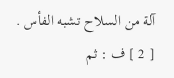آلة من السلاح تشبه الفأس .
[ 2 ] ف : ثم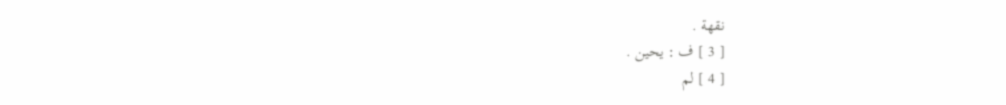نقهة .
[ 3 ] ف : يحين .
[ 4 ] لم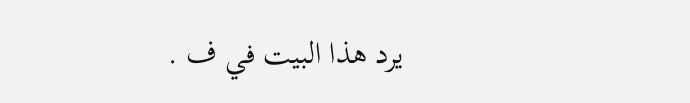يرد هذا البيت في ف .